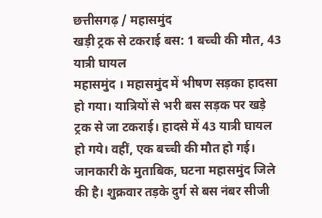छत्तीसगढ़ / महासमुंद
खड़ी ट्रक से टकराई बस: 1 बच्ची की मौत, 43 यात्री घायल
महासमुंद । महासमुंद में भीषण सड़का हादसा हो गया। यात्रियों से भरी बस सड़क पर खड़े ट्रक से जा टकराई। हादसे में 43 यात्री घायल हो गये। वहीं, एक बच्ची की मौत हो गई।
जानकारी के मुताबिक, घटना महासमुंद जिले की है। शुक्रवार तड़के दुर्ग से बस नंबर सीजी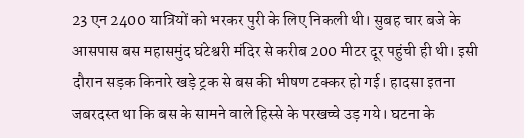23 एन 2400 यात्रियों को भरकर पुरी के लिए निकली थी। सुबह चार बजे के आसपास बस महासमुंद घंटेश्वरी मंदिर से करीब 200 मीटर दूर पहुंची ही थी। इसी दौरान सड़क किनारे खड़े ट्रक से बस की भीषण टक्कर हो गई। हादसा इतना जबरदस्त था कि बस के सामने वाले हिस्से के परखच्चे उड़ गये। घटना के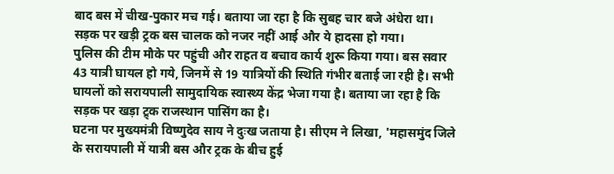बाद बस में चीख-पुकार मच गई। बताया जा रहा है कि सुबह चार बजे अंधेरा था। सड़क पर खड़ी ट्रक बस चालक को नजर नहीं आई और ये हादसा हो गया।
पुलिस की टीम मौके पर पहुंची और राहत व बचाव कार्य शुरू किया गया। बस सवार 43 यात्री घायल हो गये, जिनमें से 19 यात्रियों की स्थिति गंभीर बताई जा रही है। सभी घायलों को सरायपाली सामुदायिक स्वास्थ्य केंद्र भेजा गया है। बताया जा रहा है कि सड़क पर खड़ा ट्र्क राजस्थान पासिंग का है।
घटना पर मुख्यमंत्री विष्णुदेव साय ने दुःख जताया है। सीएम ने लिखा, 'महासमुंद जिले के सरायपाली में यात्री बस और ट्रक के बीच हुई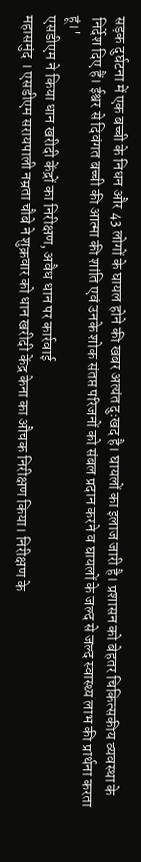सड़क दुर्घटना में एक बच्ची के निधन और 43 लोगों के घायल होने की खबर अत्यंत दुःखद है। घायलों का इलाज जारी है। प्रशासन को बेहतर चिकित्सकीय व्यवस्था के निर्देश दिए हैं। ईश्वर से दिवंगत बच्ची की आत्मा की शांति एवं उनके शोक संतप्त परिजनों को संबल प्रदान करने व घायलों के जल्द से जल्द स्वास्थ्य लाभ की प्रार्थना करता हूं।'
एसडीएम ने किया धान खरीदी केंद्रों का निरीक्षण, अवैध धान पर कार्रवाई
महासमुंद । एसडीएम सरायपाली नम्रता चौबे ने शुक्रवार को धान खरीदी केंद्र केना का औचक निरीक्षण किया। निरीक्षण के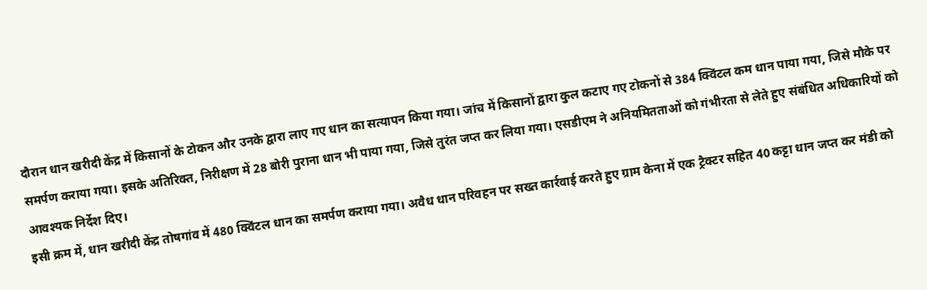दौरान धान खरीदी केंद्र में किसानों के टोकन और उनके द्वारा लाए गए धान का सत्यापन किया गया। जांच में किसानों द्वारा कुल कटाए गए टोकनों से 384 क्विंटल कम धान पाया गया, जिसे मौके पर समर्पण कराया गया। इसके अतिरिक्त, निरीक्षण में 28 बोरी पुराना धान भी पाया गया, जिसे तुरंत जप्त कर लिया गया। एसडीएम ने अनियमितताओं को गंभीरता से लेते हुए संबंधित अधिकारियों को आवश्यक निर्देश दिए।
इसी क्रम में, धान खरीदी केंद्र तोषगांव में 480 क्विंटल धान का समर्पण कराया गया। अवैध धान परिवहन पर सख्त कार्रवाई करते हुए ग्राम केना में एक ट्रैक्टर सहित 40 कट्टा धान जप्त कर मंडी को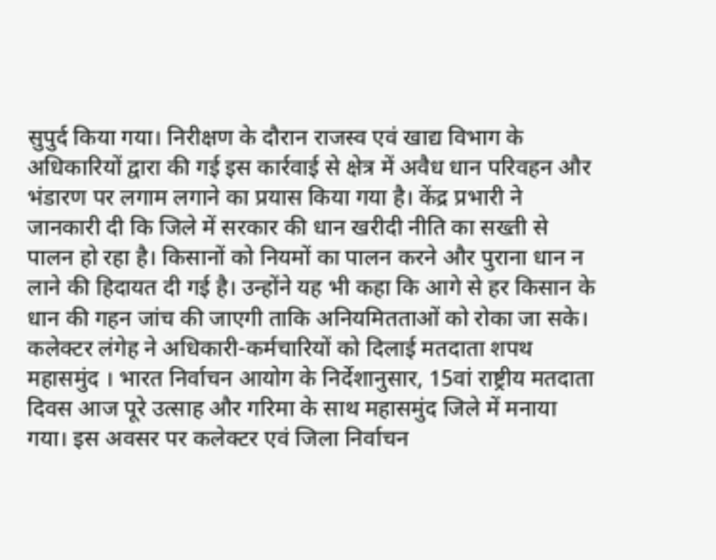सुपुर्द किया गया। निरीक्षण के दौरान राजस्व एवं खाद्य विभाग के अधिकारियों द्वारा की गई इस कार्रवाई से क्षेत्र में अवैध धान परिवहन और भंडारण पर लगाम लगाने का प्रयास किया गया है। केंद्र प्रभारी ने जानकारी दी कि जिले में सरकार की धान खरीदी नीति का सख्ती से पालन हो रहा है। किसानों को नियमों का पालन करने और पुराना धान न लाने की हिदायत दी गई है। उन्होंने यह भी कहा कि आगे से हर किसान के धान की गहन जांच की जाएगी ताकि अनियमितताओं को रोका जा सके।
कलेक्टर लंगेह ने अधिकारी-कर्मचारियों को दिलाई मतदाता शपथ
महासमुंद । भारत निर्वाचन आयोग के निर्देशानुसार, 15वां राष्ट्रीय मतदाता दिवस आज पूरे उत्साह और गरिमा के साथ महासमुंद जिले में मनाया गया। इस अवसर पर कलेक्टर एवं जिला निर्वाचन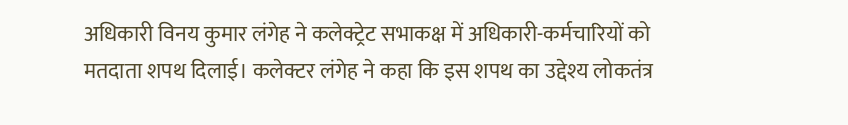अधिकारी विनय कुमार लंगेह ने कलेक्ट्रेट सभाकक्ष में अधिकारी-कर्मचारियों को मतदाता शपथ दिलाई। कलेक्टर लंगेह ने कहा कि इस शपथ का उद्देश्य लोकतंत्र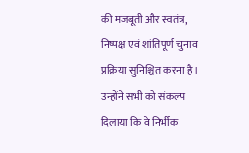की मजबूती और स्वतंत्र, निष्पक्ष एवं शांतिपूर्ण चुनाव प्रक्रिया सुनिश्चित करना है। उन्होंने सभी को संकल्प दिलाया कि वे निर्भीक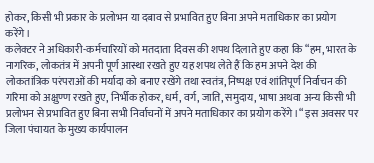होकर, किसी भी प्रकार के प्रलोभन या दबाव से प्रभावित हुए बिना अपने मताधिकार का प्रयोग करेंगे।
कलेक्टर ने अधिकारी-कर्मचारियों को मतदाता दिवस की शपथ दिलाते हुए कहा कि “हम, भारत के नागरिक, लोकतंत्र में अपनी पूर्ण आस्था रखते हुए यह शपथ लेते हैं कि हम अपने देश की लोकतांत्रिक परंपराओं की मर्यादा को बनाए रखेंगे तथा स्वतंत्र, निष्पक्ष एवं शांतिपूर्ण निर्वाचन की गरिमा को अक्षुण्ण रखते हुए, निर्भीक होकर, धर्म, वर्ग, जाति, समुदाय, भाषा अथवा अन्य किसी भी प्रलोभन से प्रभावित हुए बिना सभी निर्वाचनों में अपने मताधिकार का प्रयोग करेंगे।“ इस अवसर पर जिला पंचायत के मुख्य कार्यपालन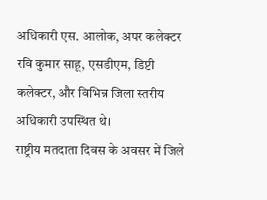अधिकारी एस. आलोक, अपर कलेक्टर रवि कुमार साहू, एसडीएम, डिप्टी कलेक्टर, और विभिन्न जिला स्तरीय अधिकारी उपस्थित थे।
राष्ट्रीय मतदाता दिवस के अवसर में जिले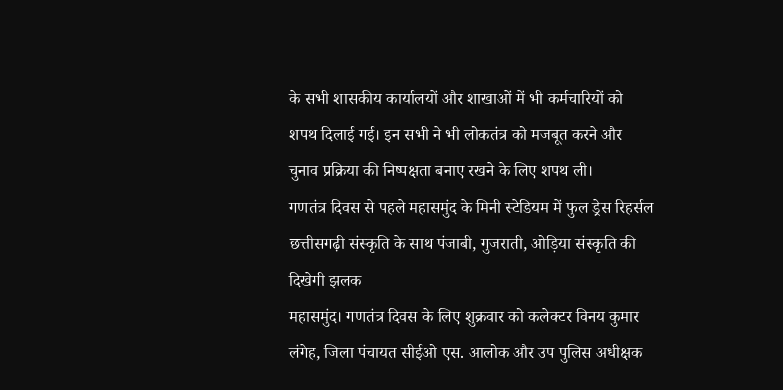के सभी शासकीय कार्यालयों और शाखाओं में भी कर्मचारियों को शपथ दिलाई गई। इन सभी ने भी लोकतंत्र को मजबूत करने और चुनाव प्रक्रिया की निष्पक्षता बनाए रखने के लिए शपथ ली।
गणतंत्र दिवस से पहले महासमुंद के मिनी स्टेडियम में फुल ड्रेस रिहर्सल
छत्तीसगढ़ी संस्कृति के साथ पंजाबी, गुजराती, ओड़िया संस्कृति की दिखेगी झलक
महासमुंद। गणतंत्र दिवस के लिए शुक्रवार को कलेक्टर विनय कुमार लंगेह, जिला पंचायत सीईओ एस. आलोक और उप पुलिस अधीक्षक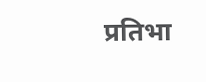प्रतिभा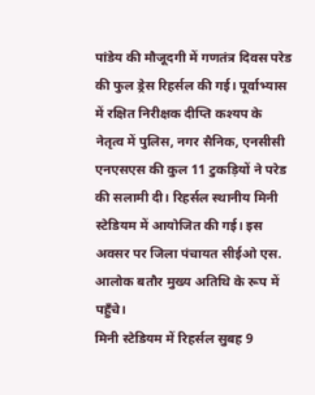पांडेय की मौजूदगी में गणतंत्र दिवस परेड की फुल ड्रेस रिहर्सल की गई। पूर्वाभ्यास में रक्षित निरीक्षक दीप्ति कश्यप के नेतृत्व में पुलिस, नगर सैनिक, एनसीसी एनएसएस की कुल 11 टुकड़ियों ने परेड की सलामी दी। रिहर्सल स्थानीय मिनी स्टेडियम में आयोजित की गई। इस अवसर पर जिला पंचायत सीईओ एस. आलोक बतौर मुख्य अतिथि के रूप में पहुँचे।
मिनी स्टेडियम में रिहर्सल सुबह 9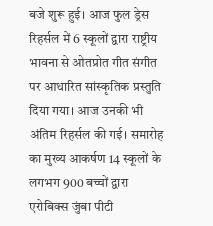बजे शुरू हुई। आज फुल ड्रेस रिहर्सल में 6 स्कूलों द्वारा राष्ट्रीय भावना से ओतप्रोत गीत संगीत पर आधारित सांस्कृतिक प्रस्तुति दिया गया। आज उनकी भी अंतिम रिहर्सल की गई। समारोह का मुख्य आकर्षण 14 स्कूलों के लगभग 900 बच्चों द्वारा एरोबिक्स जुंबा पीटी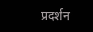प्रदर्शन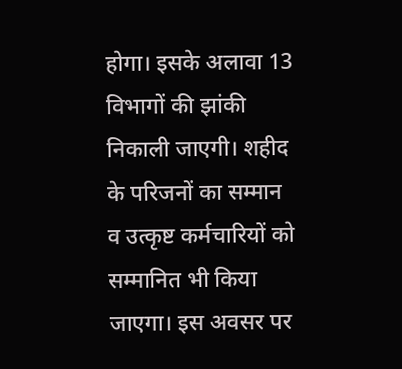होगा। इसके अलावा 13 विभागों की झांकी निकाली जाएगी। शहीद के परिजनों का सम्मान व उत्कृष्ट कर्मचारियों को सम्मानित भी किया जाएगा। इस अवसर पर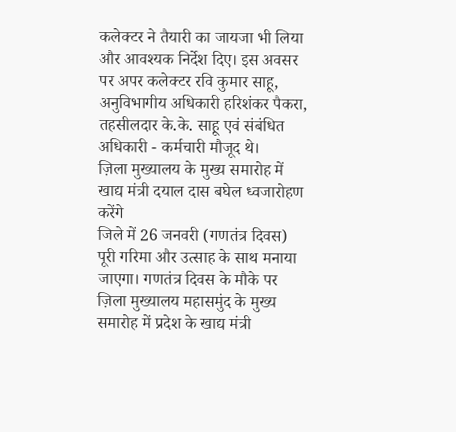कलेक्टर ने तैयारी का जायजा भी लिया और आवश्यक निर्देश दिए। इस अवसर पर अपर कलेक्टर रवि कुमार साहू, अनुविभागीय अधिकारी हरिशंकर पैकरा, तहसीलदार के.के. साहू एवं संबंधित अधिकारी - कर्मचारी मौजूद थे।
ज़िला मुख्यालय के मुख्य समारोह में खाद्य मंत्री दयाल दास बघेल ध्वजारोहण करेंगे
जिले में 26 जनवरी (गणतंत्र दिवस) पूरी गरिमा और उत्साह के साथ मनाया जाएगा। गणतंत्र दिवस के मौके पर ज़िला मुख्यालय महासमुंद के मुख्य समारोह में प्रदेश के खाद्य मंत्री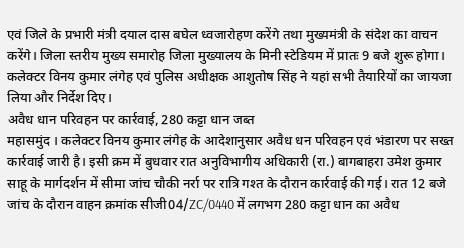एवं जिले के प्रभारी मंत्री दयाल दास बघेल ध्वजारोहण करेंगे तथा मुख्यमंत्री के संदेश का वाचन करेंगे। जिला स्तरीय मुख्य समारोह जिला मुख्यालय के मिनी स्टेडियम में प्रातः 9 बजे शुरू होगा। कलेक्टर विनय कुमार लंगेह एवं पुलिस अधीक्षक आशुतोष सिंह ने यहां सभी तैयारियों का जायजा लिया और निर्देश दिए।
अवैध धान परिवहन पर कार्रवाई, 280 कट्टा धान जब्त
महासमुंद । कलेक्टर विनय कुमार लंगेह के आदेशानुसार अवैध धन परिवहन एवं भंडारण पर सख्त कार्रवाई जारी है। इसी क्रम में बुधवार रात अनुविभागीय अधिकारी (रा.) बागबाहरा उमेश कुमार साहू के मार्गदर्शन में सीमा जांच चौकी नर्रा पर रात्रि गश्त के दौरान कार्रवाई की गई। रात 12 बजे जांच के दौरान वाहन क्रमांक सीजी04/ZC/0440 में लगभग 280 कट्टा धान का अवैध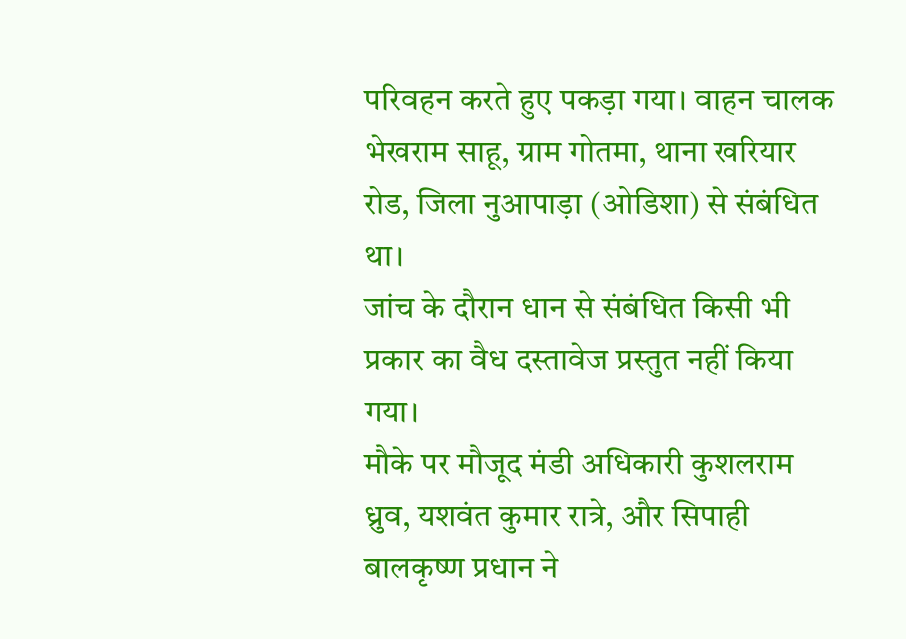परिवहन करते हुए पकड़ा गया। वाहन चालक भेखराम साहू, ग्राम गोतमा, थाना खरियार रोड, जिला नुआपाड़ा (ओडिशा) से संबंधित था।
जांच के दौरान धान से संबंधित किसी भी प्रकार का वैध दस्तावेज प्रस्तुत नहीं किया गया।
मौके पर मौजूद मंडी अधिकारी कुशलराम ध्रुव, यशवंत कुमार रात्रे, और सिपाही बालकृष्ण प्रधान ने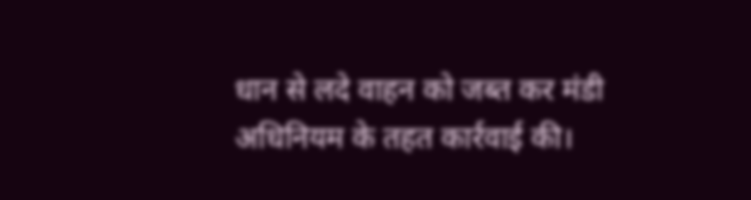धान से लदे वाहन को जब्त कर मंडी अधिनियम के तहत कार्रवाई की।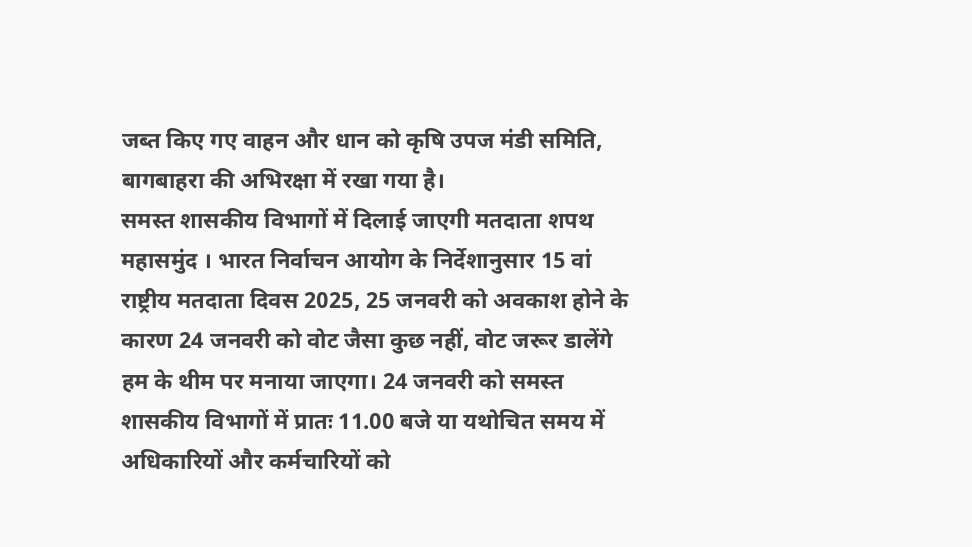जब्त किए गए वाहन और धान को कृषि उपज मंडी समिति, बागबाहरा की अभिरक्षा में रखा गया है।
समस्त शासकीय विभागों में दिलाई जाएगी मतदाता शपथ
महासमुंद । भारत निर्वाचन आयोग के निर्देशानुसार 15 वां राष्ट्रीय मतदाता दिवस 2025, 25 जनवरी को अवकाश होने के कारण 24 जनवरी को वोट जैसा कुछ नहीं, वोट जरूर डालेंगे हम के थीम पर मनाया जाएगा। 24 जनवरी को समस्त शासकीय विभागों में प्रातः 11.00 बजे या यथोचित समय में अधिकारियों और कर्मचारियों को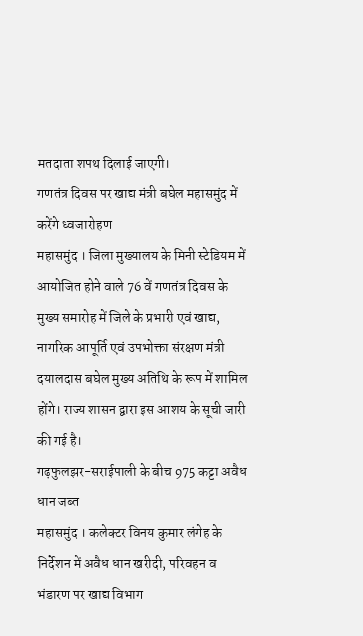मतदाता शपथ दिलाई जाएगी।
गणतंत्र दिवस पर खाद्य मंत्री बघेल महासमुंद में करेंगे ध्वजारोहण
महासमुंद । जिला मुख्यालय के मिनी स्टेडियम में आयोजित होने वाले 76 वें गणतंत्र दिवस के मुख्य समारोह में जिले के प्रभारी एवं खाद्य, नागरिक आपूर्ति एवं उपभोक्ता संरक्षण मंत्री दयालदास बघेल मुख्य अतिथि के रूप में शामिल होंगे। राज्य शासन द्वारा इस आशय के सूची जारी की गई है।
गढ़फुलझर-सराईपाली के बीच 975 कट्टा अवैध धान जब्त
महासमुंद । कलेक्टर विनय कुमार लंगेह के निर्देशन में अवैध धान खरीदी, परिवहन व भंडारण पर खाद्य विभाग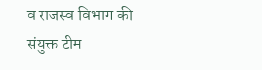व राजस्व विभाग की संयुक्त टीम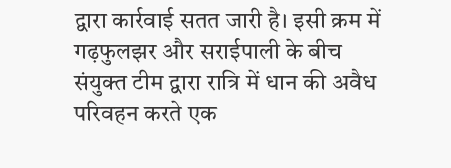द्वारा कार्रवाई सतत जारी है। इसी क्रम में गढ़फुलझर और सराईपाली के बीच संयुक्त टीम द्वारा रात्रि में धान की अवैध परिवहन करते एक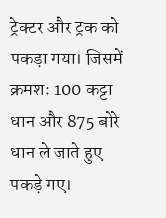ट्रेक्टर और ट्रक को पकड़ा गया। जिसमें क्रमशः 100 कट्टा धान और 875 बोरे धान ले जाते हुए पकड़े गए।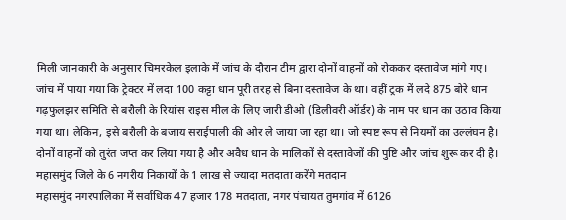मिली जानकारी के अनुसार चिमरकेल इलाके में जांच के दौरान टीम द्वारा दोनों वाहनों को रोककर दस्तावेज मांगे गए। जांच में पाया गया कि ट्रेक्टर में लदा 100 कट्टा धान पूरी तरह से बिना दस्तावेज के था। वहीं ट्रक में लदे 875 बोरे धान गढ़फुलझर समिति से बरौली के रियांस राइस मील के लिए जारी डीओ (डिलीवरी ऑर्डर) के नाम पर धान का उठाव किया गया था। लेकिन, इसे बरौली के बजाय सराईपाली की ओर ले जाया जा रहा था। जो स्पष्ट रूप से नियमों का उल्लंघन है। दोनों वाहनों को तुरंत जप्त कर लिया गया है और अवैध धान के मालिकों से दस्तावेजों की पुष्टि और जांच शुरू कर दी है।
महासमुंद जिले के 6 नगरीय निकायों के 1 लाख से ज्यादा मतदाता करेंगे मतदान
महासमुंद नगरपालिका में सर्वाधिक 47 हजार 178 मतदाता, नगर पंचायत तुमगांव में 6126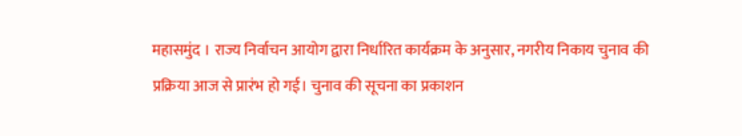महासमुंद । राज्य निर्वाचन आयोग द्वारा निर्धारित कार्यक्रम के अनुसार, नगरीय निकाय चुनाव की प्रक्रिया आज से प्रारंभ हो गई। चुनाव की सूचना का प्रकाशन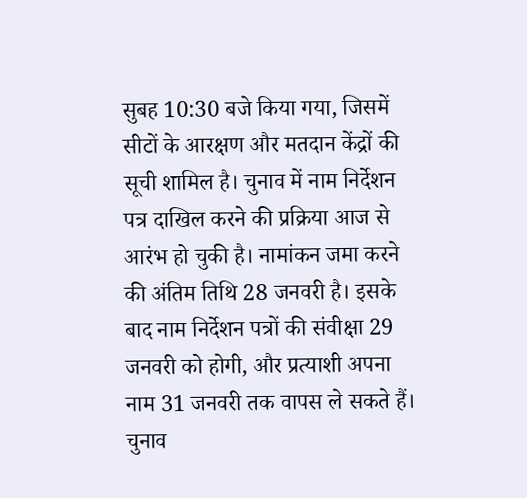सुबह 10:30 बजे किया गया, जिसमें सीटों के आरक्षण और मतदान केंद्रों की सूची शामिल है। चुनाव में नाम निर्देशन पत्र दाखिल करने की प्रक्रिया आज से आरंभ हो चुकी है। नामांकन जमा करने की अंतिम तिथि 28 जनवरी है। इसके बाद नाम निर्देशन पत्रों की संवीक्षा 29 जनवरी को होगी, और प्रत्याशी अपना नाम 31 जनवरी तक वापस ले सकते हैं। चुनाव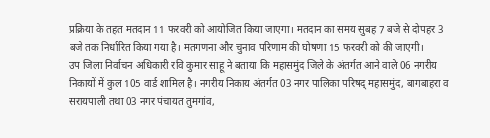प्रक्रिया के तहत मतदान 11 फरवरी को आयोजित किया जाएगा। मतदान का समय सुबह 7 बजे से दोपहर 3 बजे तक निर्धारित किया गया है। मतगणना और चुनाव परिणाम की घोषणा 15 फरवरी को की जाएगी।
उप जिला निर्वाचन अधिकारी रवि कुमार साहू ने बताया कि महासमुंद जिले के अंतर्गत आने वाले 06 नगरीय निकायों में कुल 105 वार्ड शामिल है। नगरीय निकाय अंतर्गत 03 नगर पालिका परिषद् महासमुंद, बागबाहरा व सरायपाली तथा 03 नगर पंचायत तुमगांव,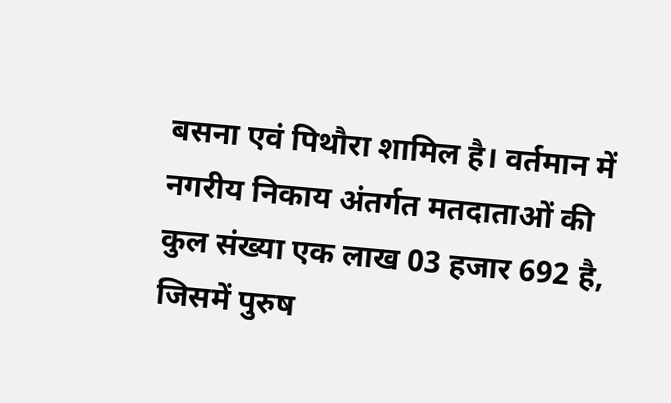बसना एवं पिथौरा शामिल है। वर्तमान में नगरीय निकाय अंतर्गत मतदाताओं की कुल संख्या एक लाख 03 हजार 692 है, जिसमें पुरुष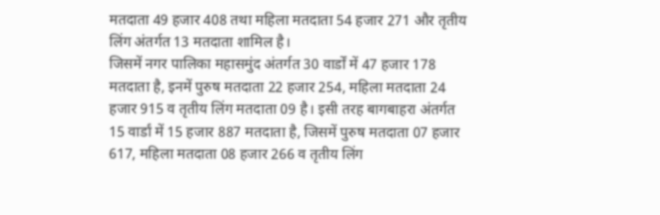मतदाता 49 हजार 408 तथा महिला मतदाता 54 हजार 271 और तृतीय लिंग अंतर्गत 13 मतदाता शामिल है।
जिसमें नगर पालिका महासमुंद अंतर्गत 30 वार्डों में 47 हजार 178 मतदाता है, इनमें पुरुष मतदाता 22 हजार 254, महिला मतदाता 24 हजार 915 व तृतीय लिंग मतदाता 09 है। इसी तरह बागबाहरा अंतर्गत 15 वार्डां में 15 हजार 887 मतदाता है, जिसमें पुरुष मतदाता 07 हजार 617, महिला मतदाता 08 हजार 266 व तृतीय लिंग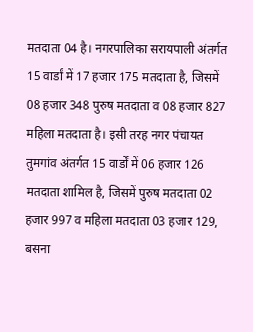मतदाता 04 है। नगरपालिका सरायपाली अंतर्गत 15 वार्डां में 17 हजार 175 मतदाता है, जिसमें 08 हजार 348 पुरुष मतदाता व 08 हजार 827 महिला मतदाता है। इसी तरह नगर पंचायत तुमगांव अंतर्गत 15 वार्डों में 06 हजार 126 मतदाता शामिल है, जिसमें पुरुष मतदाता 02 हजार 997 व महिला मतदाता 03 हजार 129, बसना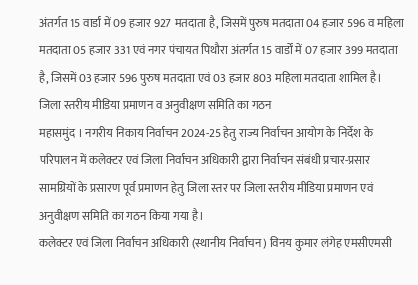अंतर्गत 15 वार्डां में 09 हजार 927 मतदाता है, जिसमें पुरुष मतदाता 04 हजार 596 व महिला मतदाता 05 हजार 331 एवं नगर पंचायत पिथौरा अंतर्गत 15 वार्डों में 07 हजार 399 मतदाता है, जिसमें 03 हजार 596 पुरुष मतदाता एवं 03 हजार 803 महिला मतदाता शामिल है।
जिला स्तरीय मीडिया प्रमाणन व अनुवीक्षण समिति का गठन
महासमुंद । नगरीय निकाय निर्वाचन 2024-25 हेतु राज्य निर्वाचन आयोग के निर्देश के परिपालन में कलेक्टर एवं जिला निर्वाचन अधिकारी द्वारा निर्वाचन संबंधी प्रचार-प्रसार सामग्रियों के प्रसारण पूर्व प्रमाणन हेतु जिला स्तर पर जिला स्तरीय मीडिया प्रमाणन एवं अनुवीक्षण समिति का गठन किया गया है।
कलेक्टर एवं जिला निर्वाचन अधिकारी (स्थानीय निर्वाचन) विनय कुमार लंगेह एमसीएमसी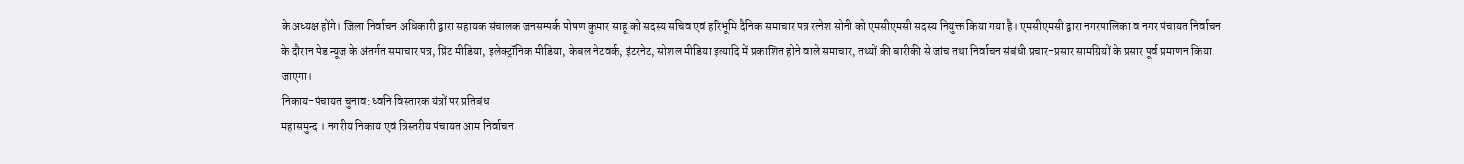के अध्यक्ष होंगे। जिला निर्वाचन अधिकारी द्वारा सहायक संचालक जनसम्पर्क पोषण कुमार साहू को सदस्य सचिव एवं हरिभूमि दैनिक समाचार पत्र रत्नेश सोनी को एमसीएमसी सदस्य नियुक्त किया गया है। एमसीएमसी द्वारा नगरपालिका व नगर पंचायत निर्वाचन के दौरान पेड न्यूज के अंतर्गत समाचार पत्र, प्रिंट मीडिया, इलेक्ट्रॉनिक मीडिया, केबल नेटवर्क, इंटरनेट, सोशल मीडिया इत्यादि में प्रकाशित होने वाले समाचार, तथ्यों की बारीकी से जांच तथा निर्वाचन संबंधी प्रचार-प्रसार सामग्रियों के प्रसार पूर्व प्रमाणन किया जाएगा।
निकाय-पंचायत चुनाव: ध्वनि विस्तारक यंत्रों पर प्रतिबंध
महासमुन्द । नगरीय निकाय एवं त्रिस्तरीय पंचायत आम निर्वाचन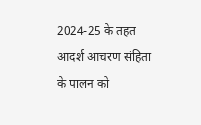2024-25 के तहत आदर्श आचरण संहिता के पालन को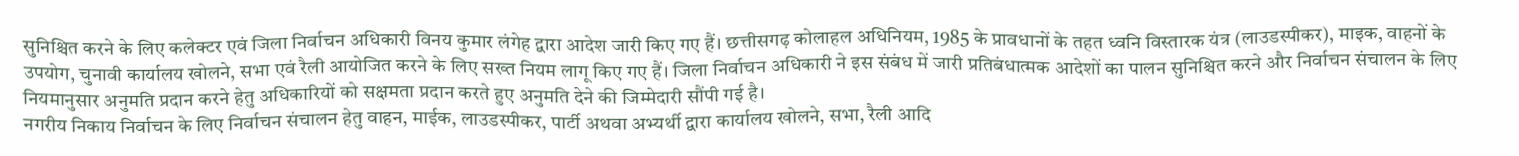सुनिश्चित करने के लिए कलेक्टर एवं जिला निर्वाचन अधिकारी विनय कुमार लंगेह द्वारा आदेश जारी किए गए हैं। छत्तीसगढ़ कोलाहल अधिनियम, 1985 के प्रावधानों के तहत ध्वनि विस्तारक यंत्र (लाउडस्पीकर), माइक, वाहनों के उपयोग, चुनावी कार्यालय खोलने, सभा एवं रैली आयोजित करने के लिए सख्त नियम लागू किए गए हैं। जिला निर्वाचन अधिकारी ने इस संबंध में जारी प्रतिबंधात्मक आदेशों का पालन सुनिश्चित करने और निर्वाचन संचालन के लिए नियमानुसार अनुमति प्रदान करने हेतु अधिकारियों को सक्षमता प्रदान करते हुए अनुमति देने की जिम्मेदारी सौंपी गई है।
नगरीय निकाय निर्वाचन के लिए निर्वाचन संचालन हेतु वाहन, माईक, लाउडस्पीकर, पार्टी अथवा अभ्यर्थी द्वारा कार्यालय खोलने, सभा, रैली आदि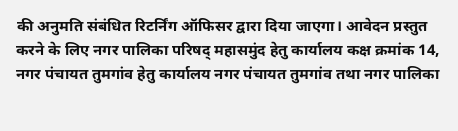की अनुमति संबंधित रिटर्निंग ऑफिसर द्वारा दिया जाएगा। आवेदन प्रस्तुत करने के लिए नगर पालिका परिषद् महासमुंद हेतु कार्यालय कक्ष क्रमांक 14, नगर पंचायत तुमगांव हेतु कार्यालय नगर पंचायत तुमगांव तथा नगर पालिका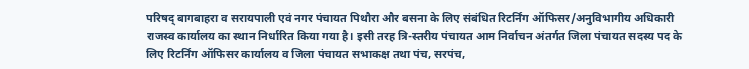परिषद् बागबाहरा व सरायपाली एवं नगर पंचायत पिथौरा और बसना के लिए संबंधित रिटर्निंग ऑफिसर/अनुविभागीय अधिकारी राजस्व कार्यालय का स्थान निर्धारित किया गया है। इसी तरह त्रि-स्तरीय पंचायत आम निर्वाचन अंतर्गत जिला पंचायत सदस्य पद के लिए रिटर्निंग ऑफिसर कार्यालय व जिला पंचायत सभाकक्ष तथा पंच, सरपंच,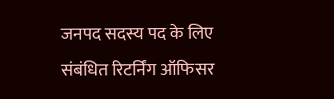जनपद सदस्य पद के लिए संबंधित रिटर्निंग ऑफिसर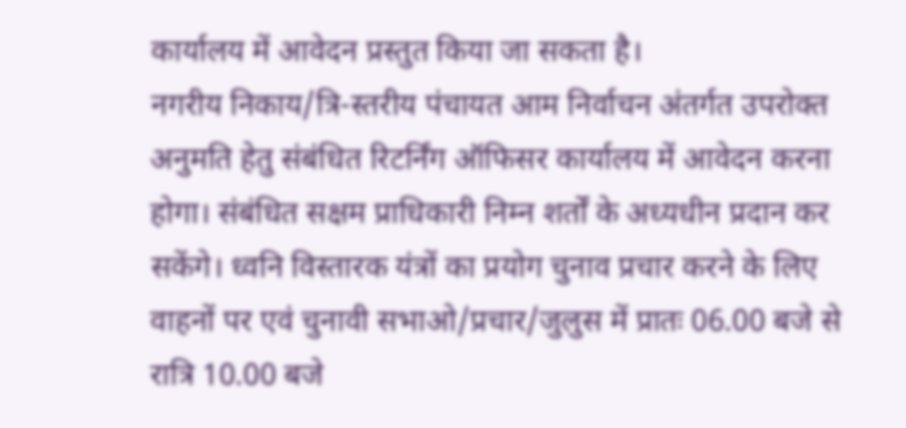कार्यालय में आवेदन प्रस्तुत किया जा सकता है।
नगरीय निकाय/त्रि-स्तरीय पंचायत आम निर्वाचन अंतर्गत उपरोक्त अनुमति हेतु संबंधित रिटर्निंग ऑफिसर कार्यालय में आवेदन करना होगा। संबंधित सक्षम प्राधिकारी निम्न शर्तों के अध्यधीन प्रदान कर सकेंगे। ध्वनि विस्तारक यंत्रों का प्रयोग चुनाव प्रचार करने के लिए वाहनों पर एवं चुनावी सभाओ/प्रचार/जुलुस में प्रातः 06.00 बजे से रात्रि 10.00 बजे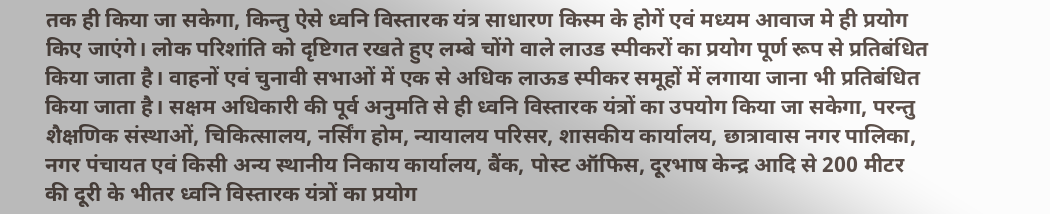तक ही किया जा सकेगा, किन्तु ऐसे ध्वनि विस्तारक यंत्र साधारण किस्म के होगें एवं मध्यम आवाज मे ही प्रयोग किए जाएंगे। लोक परिशांति को दृष्टिगत रखते हुए लम्बे चोंगे वाले लाउड स्पीकरों का प्रयोग पूर्ण रूप से प्रतिबंधित किया जाता है। वाहनों एवं चुनावी सभाओं में एक से अधिक लाऊड स्पीकर समूहों में लगाया जाना भी प्रतिबंधित किया जाता है। सक्षम अधिकारी की पूर्व अनुमति से ही ध्वनि विस्तारक यंत्रों का उपयोग किया जा सकेगा, परन्तु शैक्षणिक संस्थाओं, चिकित्सालय, नर्सिंग होम, न्यायालय परिसर, शासकीय कार्यालय, छात्रावास नगर पालिका, नगर पंचायत एवं किसी अन्य स्थानीय निकाय कार्यालय, बैंक, पोस्ट ऑफिस, दूरभाष केन्द्र आदि से 200 मीटर की दूरी के भीतर ध्वनि विस्तारक यंत्रों का प्रयोग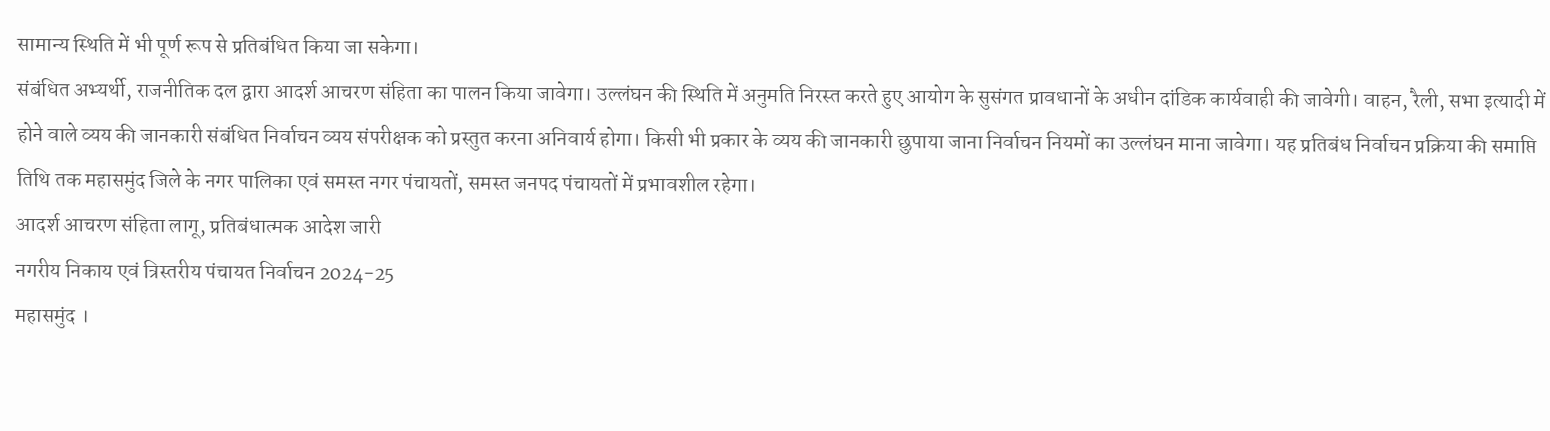सामान्य स्थिति में भी पूर्ण रूप से प्रतिबंधित किया जा सकेगा।
संबंधित अभ्यर्थी, राजनीतिक दल द्वारा आदर्श आचरण संहिता का पालन किया जावेगा। उल्लंघन की स्थिति में अनुमति निरस्त करते हुए आयोग के सुसंगत प्रावधानों के अधीन दांडिक कार्यवाही की जावेगी। वाहन, रैली, सभा इत्यादी में होने वाले व्यय की जानकारी संबंधित निर्वाचन व्यय संपरीक्षक को प्रस्तुत करना अनिवार्य होगा। किसी भी प्रकार के व्यय की जानकारी छुपाया जाना निर्वाचन नियमों का उल्लंघन माना जावेगा। यह प्रतिबंध निर्वाचन प्रक्रिया की समाप्ति तिथि तक महासमुंद जिले के नगर पालिका एवं समस्त नगर पंचायतों, समस्त जनपद पंचायतों में प्रभावशील रहेगा।
आदर्श आचरण संहिता लागू, प्रतिबंधात्मक आदेश जारी
नगरीय निकाय एवं त्रिस्तरीय पंचायत निर्वाचन 2024-25
महासमुंद ।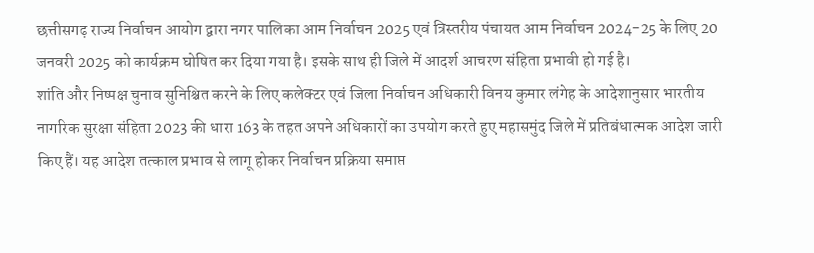छत्तीसगढ़ राज्य निर्वाचन आयोग द्वारा नगर पालिका आम निर्वाचन 2025 एवं त्रिस्तरीय पंचायत आम निर्वाचन 2024-25 के लिए 20 जनवरी 2025 को कार्यक्रम घोषित कर दिया गया है। इसके साथ ही जिले में आदर्श आचरण संहिता प्रभावी हो गई है।
शांति और निष्पक्ष चुनाव सुनिश्चित करने के लिए कलेक्टर एवं जिला निर्वाचन अधिकारी विनय कुमार लंगेह के आदेशानुसार भारतीय नागरिक सुरक्षा संहिता 2023 की धारा 163 के तहत अपने अधिकारों का उपयोग करते हुए महासमुंद जिले में प्रतिबंधात्मक आदेश जारी किए हैं। यह आदेश तत्काल प्रभाव से लागू होकर निर्वाचन प्रक्रिया समाप्त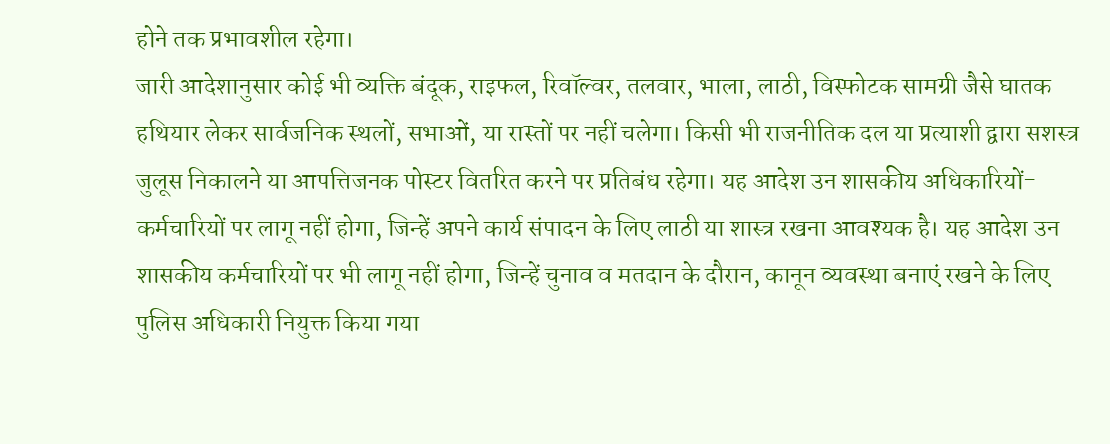होने तक प्रभावशील रहेगा।
जारी आदेशानुसार कोई भी व्यक्ति बंदूक, राइफल, रिवॉल्वर, तलवार, भाला, लाठी, विस्फोटक सामग्री जैसे घातक हथियार लेकर सार्वजनिक स्थलों, सभाओं, या रास्तों पर नहीं चलेगा। किसी भी राजनीतिक दल या प्रत्याशी द्वारा सशस्त्र जुलूस निकालने या आपत्तिजनक पोस्टर वितरित करने पर प्रतिबंध रहेगा। यह आदेश उन शासकीय अधिकारियों-कर्मचारियों पर लागू नहीं होगा, जिन्हें अपने कार्य संपादन के लिए लाठी या शास्त्र रखना आवश्यक है। यह आदेश उन शासकीय कर्मचारियों पर भी लागू नहीं होगा, जिन्हें चुनाव व मतदान के दौरान, कानून व्यवस्था बनाएं रखने के लिए पुलिस अधिकारी नियुक्त किया गया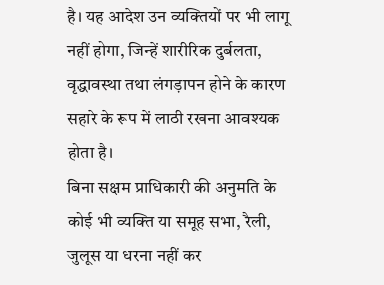है। यह आदेश उन व्यक्तियों पर भी लागू नहीं होगा, जिन्हें शारीरिक दुर्बलता, वृद्धावस्था तथा लंगड़ापन होने के कारण सहारे के रूप में लाठी रखना आवश्यक होता है।
बिना सक्षम प्राधिकारी की अनुमति के कोई भी व्यक्ति या समूह सभा, रैली, जुलूस या धरना नहीं कर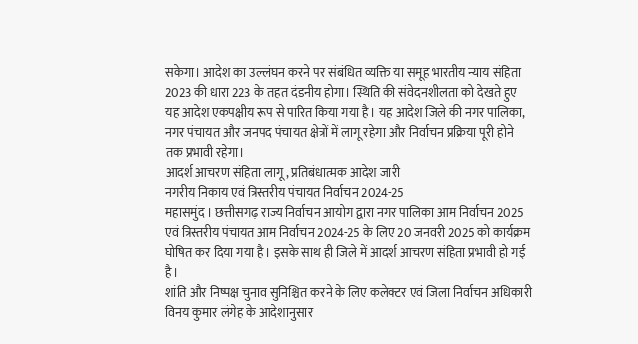सकेगा। आदेश का उल्लंघन करने पर संबंधित व्यक्ति या समूह भारतीय न्याय संहिता 2023 की धारा 223 के तहत दंडनीय होगा। स्थिति की संवेदनशीलता को देखते हुए यह आदेश एकपक्षीय रूप से पारित किया गया है। यह आदेश जिले की नगर पालिका, नगर पंचायत और जनपद पंचायत क्षेत्रों में लागू रहेगा और निर्वाचन प्रक्रिया पूरी होने तक प्रभावी रहेगा।
आदर्श आचरण संहिता लागू, प्रतिबंधात्मक आदेश जारी
नगरीय निकाय एवं त्रिस्तरीय पंचायत निर्वाचन 2024-25
महासमुंद । छत्तीसगढ़ राज्य निर्वाचन आयोग द्वारा नगर पालिका आम निर्वाचन 2025 एवं त्रिस्तरीय पंचायत आम निर्वाचन 2024-25 के लिए 20 जनवरी 2025 को कार्यक्रम घोषित कर दिया गया है। इसके साथ ही जिले में आदर्श आचरण संहिता प्रभावी हो गई है।
शांति और निष्पक्ष चुनाव सुनिश्चित करने के लिए कलेक्टर एवं जिला निर्वाचन अधिकारी विनय कुमार लंगेह के आदेशानुसार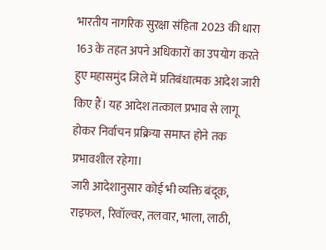भारतीय नागरिक सुरक्षा संहिता 2023 की धारा 163 के तहत अपने अधिकारों का उपयोग करते हुए महासमुंद जिले में प्रतिबंधात्मक आदेश जारी किए हैं। यह आदेश तत्काल प्रभाव से लागू होकर निर्वाचन प्रक्रिया समाप्त होने तक प्रभावशील रहेगा।
जारी आदेशानुसार कोई भी व्यक्ति बंदूक, राइफल, रिवॉल्वर, तलवार, भाला, लाठी,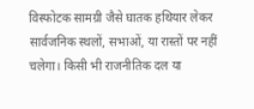विस्फोटक सामग्री जैसे घातक हथियार लेकर सार्वजनिक स्थलों, सभाओं, या रास्तों पर नहीं चलेगा। किसी भी राजनीतिक दल या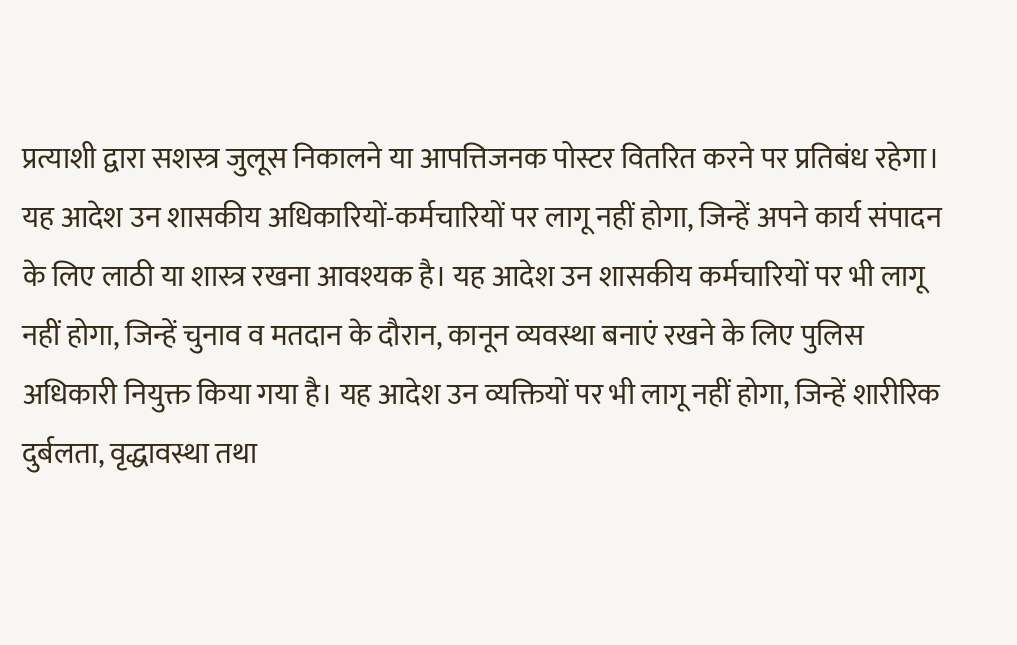प्रत्याशी द्वारा सशस्त्र जुलूस निकालने या आपत्तिजनक पोस्टर वितरित करने पर प्रतिबंध रहेगा। यह आदेश उन शासकीय अधिकारियों-कर्मचारियों पर लागू नहीं होगा, जिन्हें अपने कार्य संपादन के लिए लाठी या शास्त्र रखना आवश्यक है। यह आदेश उन शासकीय कर्मचारियों पर भी लागू नहीं होगा, जिन्हें चुनाव व मतदान के दौरान, कानून व्यवस्था बनाएं रखने के लिए पुलिस अधिकारी नियुक्त किया गया है। यह आदेश उन व्यक्तियों पर भी लागू नहीं होगा, जिन्हें शारीरिक दुर्बलता, वृद्धावस्था तथा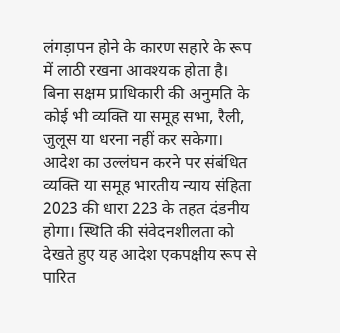लंगड़ापन होने के कारण सहारे के रूप में लाठी रखना आवश्यक होता है।
बिना सक्षम प्राधिकारी की अनुमति के कोई भी व्यक्ति या समूह सभा, रैली, जुलूस या धरना नहीं कर सकेगा। आदेश का उल्लंघन करने पर संबंधित व्यक्ति या समूह भारतीय न्याय संहिता 2023 की धारा 223 के तहत दंडनीय होगा। स्थिति की संवेदनशीलता को देखते हुए यह आदेश एकपक्षीय रूप से पारित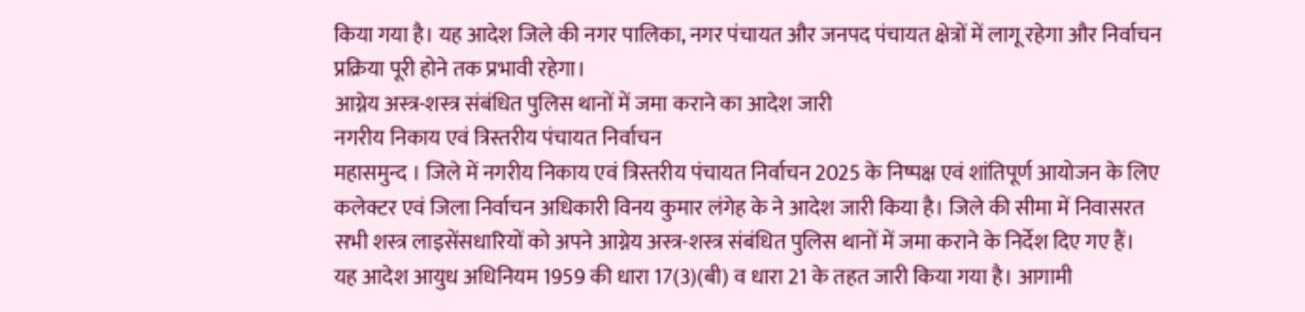किया गया है। यह आदेश जिले की नगर पालिका, नगर पंचायत और जनपद पंचायत क्षेत्रों में लागू रहेगा और निर्वाचन प्रक्रिया पूरी होने तक प्रभावी रहेगा।
आग्नेय अस्त्र-शस्त्र संबंधित पुलिस थानों में जमा कराने का आदेश जारी
नगरीय निकाय एवं त्रिस्तरीय पंचायत निर्वाचन
महासमुन्द । जिले में नगरीय निकाय एवं त्रिस्तरीय पंचायत निर्वाचन 2025 के निष्पक्ष एवं शांतिपूर्ण आयोजन के लिए कलेक्टर एवं जिला निर्वाचन अधिकारी विनय कुमार लंगेह के ने आदेश जारी किया है। जिले की सीमा में निवासरत सभी शस्त्र लाइसेंसधारियों को अपने आग्नेय अस्त्र-शस्त्र संबंधित पुलिस थानों में जमा कराने के निर्देश दिए गए हैं।
यह आदेश आयुध अधिनियम 1959 की धारा 17(3)(बी) व धारा 21 के तहत जारी किया गया है। आगामी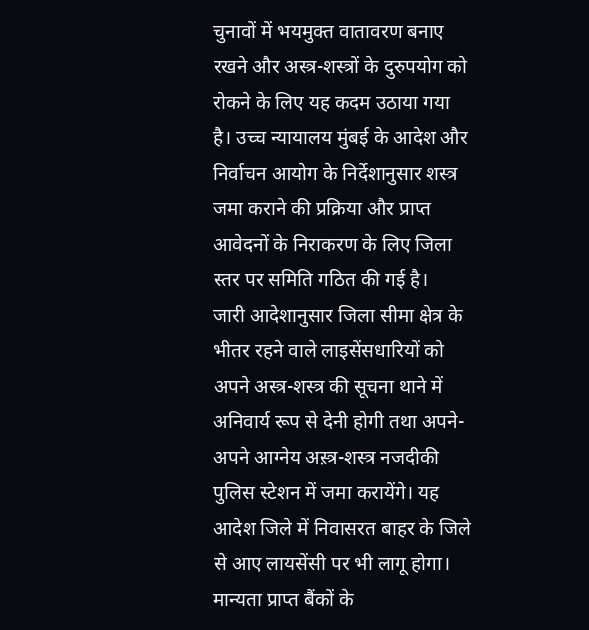चुनावों में भयमुक्त वातावरण बनाए रखने और अस्त्र-शस्त्रों के दुरुपयोग को रोकने के लिए यह कदम उठाया गया है। उच्च न्यायालय मुंबई के आदेश और निर्वाचन आयोग के निर्देशानुसार शस्त्र जमा कराने की प्रक्रिया और प्राप्त आवेदनों के निराकरण के लिए जिला स्तर पर समिति गठित की गई है।
जारी आदेशानुसार जिला सीमा क्षेत्र के भीतर रहने वाले लाइसेंसधारियों को अपने अस्त्र-शस्त्र की सूचना थाने में अनिवार्य रूप से देनी होगी तथा अपने-अपने आग्नेय अस़्त्र-शस्त्र नजदीकी पुलिस स्टेशन में जमा करायेंगे। यह आदेश जिले में निवासरत बाहर के जिले से आए लायसेंसी पर भी लागू होगा। मान्यता प्राप्त बैंकों के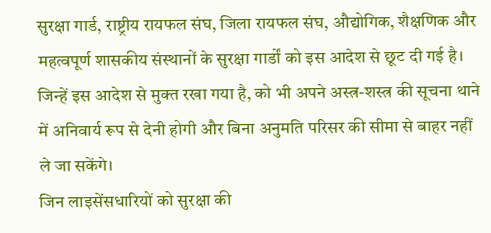सुरक्षा गार्ड, राष्ट्रीय रायफल संघ, जिला रायफल संघ, औद्योगिक, शैक्षणिक और महत्वपूर्ण शासकीय संस्थानों के सुरक्षा गार्डों को इस आदेश से छूट दी गई है। जिन्हें इस आदेश से मुक्त रखा गया है, को भी अपने अस्त्र-शस्त्र की सूचना थाने में अनिवार्य रूप से देनी होगी और बिना अनुमति परिसर की सीमा से बाहर नहीं ले जा सकेंगे।
जिन लाइसेंसधारियों को सुरक्षा की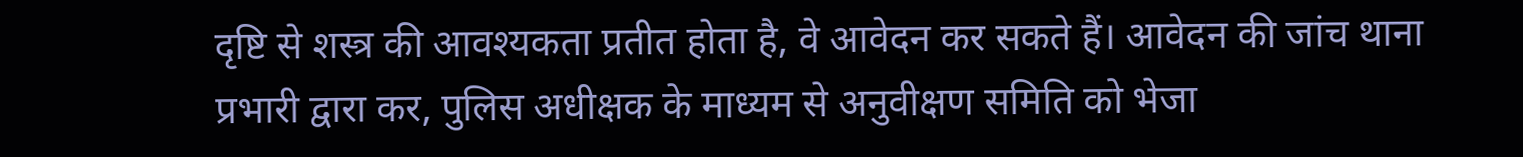दृष्टि से शस्त्र की आवश्यकता प्रतीत होता है, वे आवेदन कर सकते हैं। आवेदन की जांच थाना प्रभारी द्वारा कर, पुलिस अधीक्षक के माध्यम से अनुवीक्षण समिति को भेजा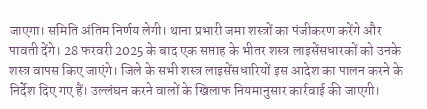जाएगा। समिति अंतिम निर्णय लेगी। थाना प्रभारी जमा शस्त्रों का पंजीकरण करेंगे और पावती देंगे। 28 फरवरी 2025 के बाद एक सप्ताह के भीतर शस्त्र लाइसेंसधारकों को उनके शस्त्र वापस किए जाएंगे। जिले के सभी शस्त्र लाइसेंसधारियों इस आदेश का पालन करने के निर्देश दिए गए हैं। उल्लंघन करने वालों के खिलाफ नियमानुसार कार्रवाई की जाएगी।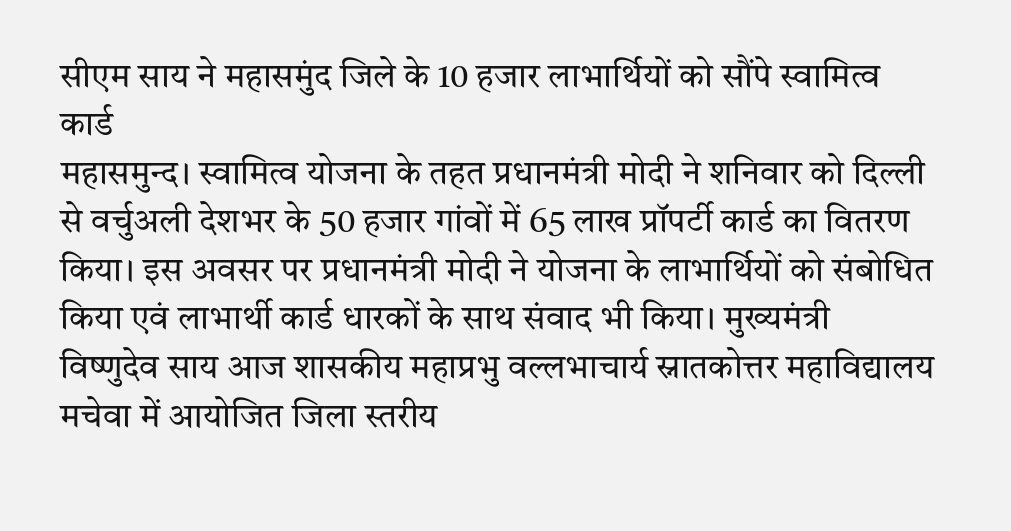सीएम साय ने महासमुंद जिले के 10 हजार लाभार्थियों को सौंपे स्वामित्व कार्ड
महासमुन्द। स्वामित्व योजना के तहत प्रधानमंत्री मोदी ने शनिवार को दिल्ली से वर्चुअली देशभर के 50 हजार गांवों में 65 लाख प्रॉपर्टी कार्ड का वितरण किया। इस अवसर पर प्रधानमंत्री मोदी ने योजना के लाभार्थियों को संबोधित किया एवं लाभार्थी कार्ड धारकों के साथ संवाद भी किया। मुख्यमंत्री विष्णुदेव साय आज शासकीय महाप्रभु वल्लभाचार्य स्नातकोत्तर महाविद्यालय मचेवा में आयोजित जिला स्तरीय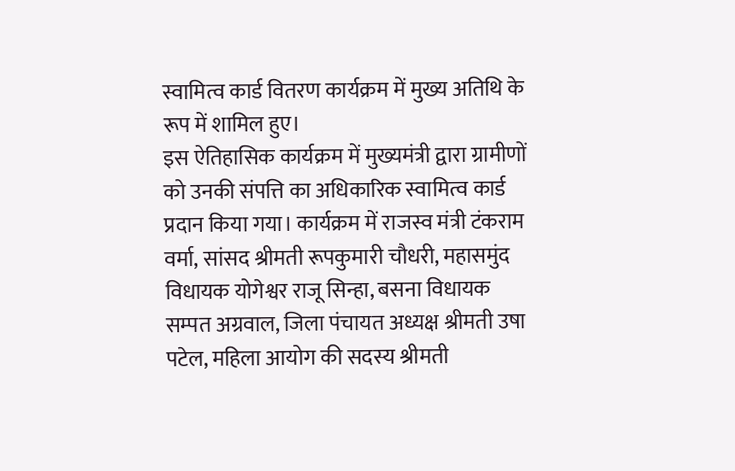स्वामित्व कार्ड वितरण कार्यक्रम में मुख्य अतिथि के रूप में शामिल हुए।
इस ऐतिहासिक कार्यक्रम में मुख्यमंत्री द्वारा ग्रामीणों को उनकी संपत्ति का अधिकारिक स्वामित्व कार्ड प्रदान किया गया। कार्यक्रम में राजस्व मंत्री टंकराम वर्मा, सांसद श्रीमती रूपकुमारी चौधरी, महासमुंद विधायक योगेश्वर राजू सिन्हा, बसना विधायक सम्पत अग्रवाल, जिला पंचायत अध्यक्ष श्रीमती उषा पटेल, महिला आयोग की सदस्य श्रीमती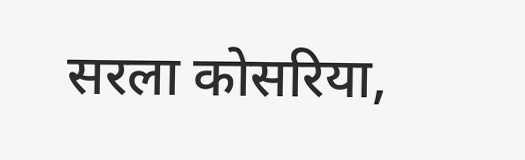सरला कोसरिया,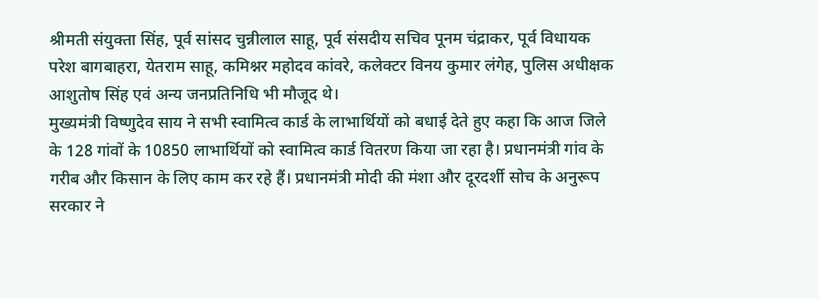श्रीमती संयुक्ता सिंह, पूर्व सांसद चुन्नीलाल साहू, पूर्व संसदीय सचिव पूनम चंद्राकर, पूर्व विधायक परेश बागबाहरा, येतराम साहू, कमिश्नर महोदव कांवरे, कलेक्टर विनय कुमार लंगेह, पुलिस अधीक्षक आशुतोष सिंह एवं अन्य जनप्रतिनिधि भी मौजूद थे।
मुख्यमंत्री विष्णुदेव साय ने सभी स्वामित्व कार्ड के लाभार्थियों को बधाई देते हुए कहा कि आज जिले के 128 गांवों के 10850 लाभार्थियों को स्वामित्व कार्ड वितरण किया जा रहा है। प्रधानमंत्री गांव के गरीब और किसान के लिए काम कर रहे हैं। प्रधानमंत्री मोदी की मंशा और दूरदर्शी सोच के अनुरूप सरकार ने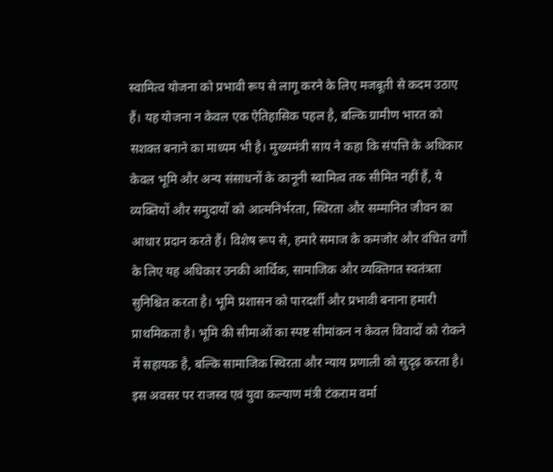स्वामित्व योजना को प्रभावी रूप से लागू करने के लिए मजबूती से कदम उठाए हैं। यह योजना न केवल एक ऐतिहासिक पहल है, बल्कि ग्रामीण भारत को सशक्त बनाने का माध्यम भी है। मुख्यमंत्री साय ने कहा कि संपत्ति के अधिकार केवल भूमि और अन्य संसाधनों के कानूनी स्वामित्व तक सीमित नहीं हैं, ये व्यक्तियों और समुदायों को आत्मनिर्भरता, स्थिरता और सम्मानित जीवन का आधार प्रदान करते हैं। विशेष रूप से, हमारे समाज के कमजोर और वंचित वर्गों के लिए यह अधिकार उनकी आर्थिक, सामाजिक और व्यक्तिगत स्वतंत्रता सुनिश्चित करता है। भूमि प्रशासन को पारदर्शी और प्रभावी बनाना हमारी प्राथमिकता है। भूमि की सीमाओं का स्पष्ट सीमांकन न केवल विवादों को रोकने में सहायक है, बल्कि सामाजिक स्थिरता और न्याय प्रणाली को सुदृढ़ करता है।
इस अवसर पर राजस्व एवं युवा कल्याण मंत्री टंकराम वर्मा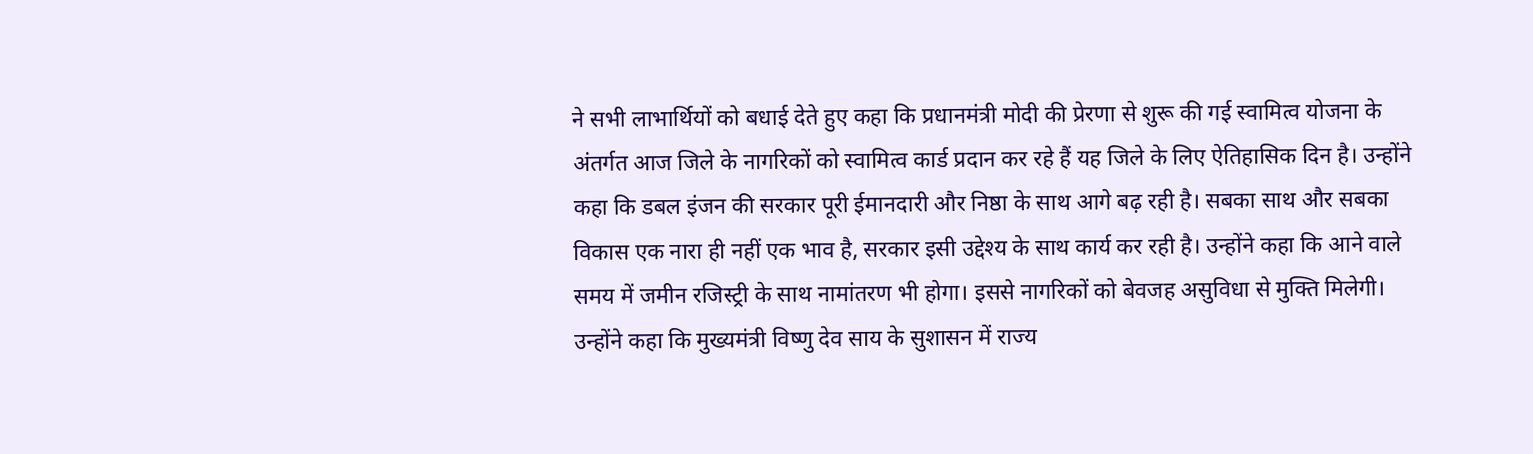ने सभी लाभार्थियों को बधाई देते हुए कहा कि प्रधानमंत्री मोदी की प्रेरणा से शुरू की गई स्वामित्व योजना के अंतर्गत आज जिले के नागरिकों को स्वामित्व कार्ड प्रदान कर रहे हैं यह जिले के लिए ऐतिहासिक दिन है। उन्होंने कहा कि डबल इंजन की सरकार पूरी ईमानदारी और निष्ठा के साथ आगे बढ़ रही है। सबका साथ और सबका विकास एक नारा ही नहीं एक भाव है, सरकार इसी उद्देश्य के साथ कार्य कर रही है। उन्होंने कहा कि आने वाले समय में जमीन रजिस्ट्री के साथ नामांतरण भी होगा। इससे नागरिकों को बेवजह असुविधा से मुक्ति मिलेगी। उन्होंने कहा कि मुख्यमंत्री विष्णु देव साय के सुशासन में राज्य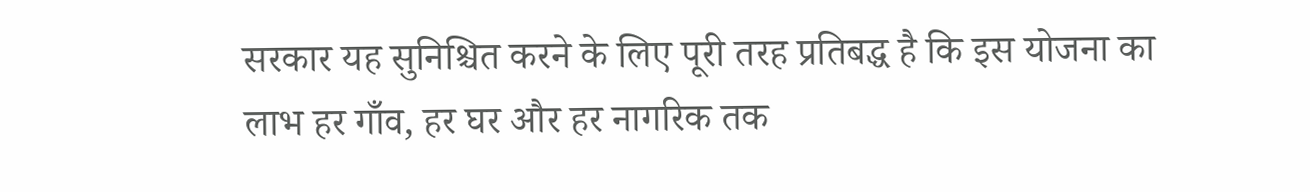सरकार यह सुनिश्चित करने के लिए पूरी तरह प्रतिबद्ध है कि इस योजना का लाभ हर गाँव, हर घर और हर नागरिक तक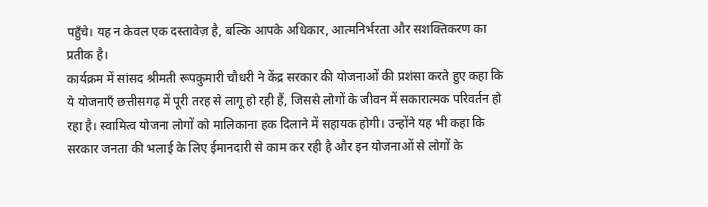पहुँचे। यह न केवल एक दस्तावेज़ है, बल्कि आपके अधिकार, आत्मनिर्भरता और सशक्तिकरण का प्रतीक है।
कार्यक्रम में सांसद श्रीमती रूपकुमारी चौधरी ने केंद्र सरकार की योजनाओं की प्रशंसा करते हुए कहा कि ये योजनाएँ छत्तीसगढ़ में पूरी तरह से लागू हो रही हैं, जिससे लोगों के जीवन में सकारात्मक परिवर्तन हो रहा है। स्वामित्व योजना लोगों को मालिकाना हक दिलाने में सहायक होगी। उन्होंने यह भी कहा कि सरकार जनता की भलाई के लिए ईमानदारी से काम कर रही है और इन योजनाओं से लोगों के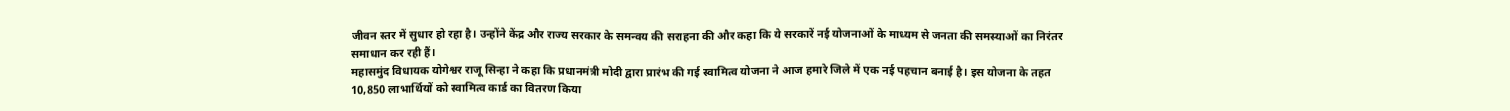जीवन स्तर में सुधार हो रहा है। उन्होंने केंद्र और राज्य सरकार के समन्वय की सराहना की और कहा कि ये सरकारें नई योजनाओं के माध्यम से जनता की समस्याओं का निरंतर समाधान कर रही हैं।
महासमुंद विधायक योगेश्वर राजू सिन्हा ने कहा कि प्रधानमंत्री मोदी द्वारा प्रारंभ की गई स्वामित्व योजना ने आज हमारे जिले में एक नई पहचान बनाई है। इस योजना के तहत 10,850 लाभार्थियों को स्वामित्व कार्ड का वितरण किया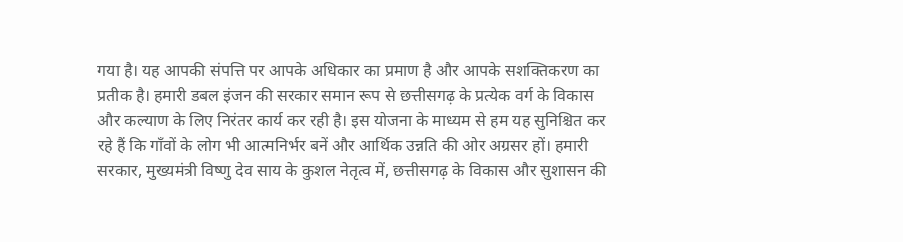गया है। यह आपकी संपत्ति पर आपके अधिकार का प्रमाण है और आपके सशक्तिकरण का प्रतीक है। हमारी डबल इंजन की सरकार समान रूप से छत्तीसगढ़ के प्रत्येक वर्ग के विकास और कल्याण के लिए निरंतर कार्य कर रही है। इस योजना के माध्यम से हम यह सुनिश्चित कर रहे हैं कि गाँवों के लोग भी आत्मनिर्भर बनें और आर्थिक उन्नति की ओर अग्रसर हों। हमारी सरकार, मुख्यमंत्री विष्णु देव साय के कुशल नेतृत्व में, छत्तीसगढ़ के विकास और सुशासन की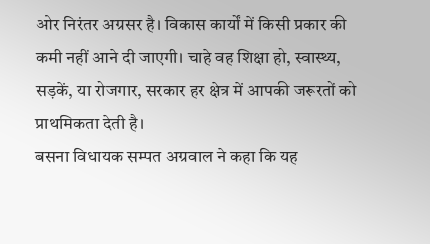ओर निरंतर अग्रसर है। विकास कार्यों में किसी प्रकार की कमी नहीं आने दी जाएगी। चाहे वह शिक्षा हो, स्वास्थ्य, सड़कें, या रोजगार, सरकार हर क्षेत्र में आपकी जरूरतों को प्राथमिकता देती है।
बसना विधायक सम्पत अग्रवाल ने कहा कि यह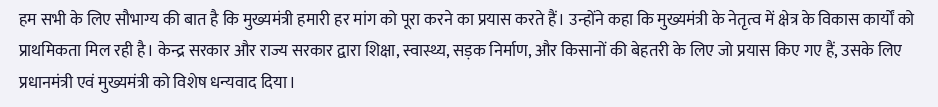हम सभी के लिए सौभाग्य की बात है कि मुख्यमंत्री हमारी हर मांग को पूरा करने का प्रयास करते हैं। उन्होंने कहा कि मुख्यमंत्री के नेतृत्व में क्षेत्र के विकास कार्यों को प्राथमिकता मिल रही है। केन्द्र सरकार और राज्य सरकार द्वारा शिक्षा, स्वास्थ्य, सड़क निर्माण, और किसानों की बेहतरी के लिए जो प्रयास किए गए हैं, उसके लिए प्रधानमंत्री एवं मुख्यमंत्री को विशेष धन्यवाद दिया।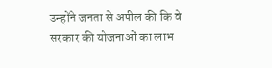उन्होंने जनता से अपील की कि वे सरकार की योजनाओं का लाभ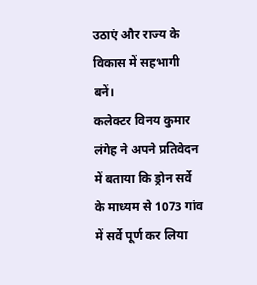उठाएं और राज्य के विकास में सहभागी बनें।
कलेक्टर विनय कुमार लंगेह ने अपने प्रतिवेदन में बताया कि ड्रोन सर्वे के माध्यम से 1073 गांव में सर्वे पूर्ण कर लिया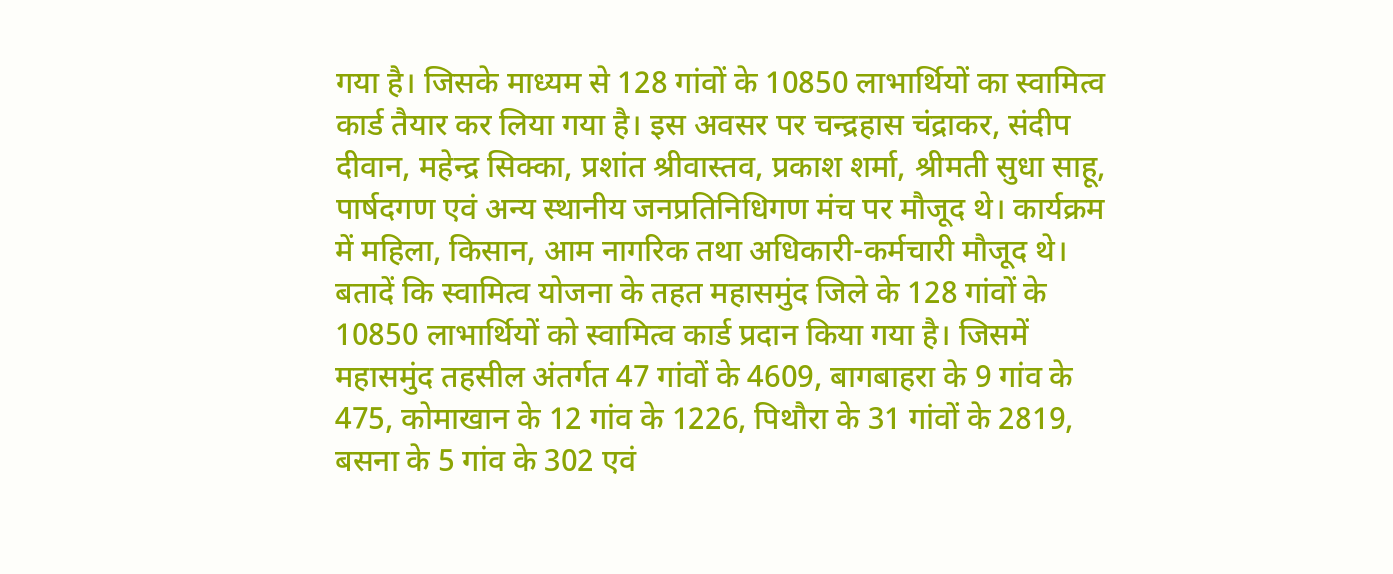गया है। जिसके माध्यम से 128 गांवों के 10850 लाभार्थियों का स्वामित्व कार्ड तैयार कर लिया गया है। इस अवसर पर चन्द्रहास चंद्राकर, संदीप दीवान, महेन्द्र सिक्का, प्रशांत श्रीवास्तव, प्रकाश शर्मा, श्रीमती सुधा साहू, पार्षदगण एवं अन्य स्थानीय जनप्रतिनिधिगण मंच पर मौजूद थे। कार्यक्रम में महिला, किसान, आम नागरिक तथा अधिकारी-कर्मचारी मौजूद थे।
बतादें कि स्वामित्व योजना के तहत महासमुंद जिले के 128 गांवों के 10850 लाभार्थियों को स्वामित्व कार्ड प्रदान किया गया है। जिसमें महासमुंद तहसील अंतर्गत 47 गांवों के 4609, बागबाहरा के 9 गांव के 475, कोमाखान के 12 गांव के 1226, पिथौरा के 31 गांवों के 2819, बसना के 5 गांव के 302 एवं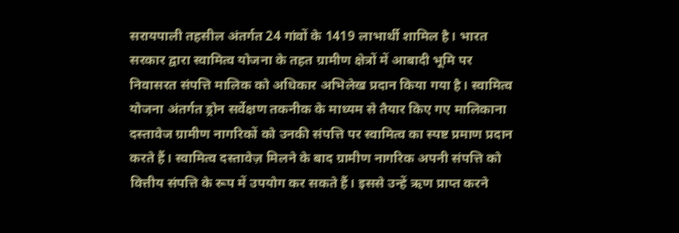सरायपाली तहसील अंतर्गत 24 गांवों के 1419 लाभार्थी शामिल है। भारत सरकार द्वारा स्वामित्व योजना के तहत ग्रामीण क्षेत्रों में आबादी भूमि पर निवासरत संपत्ति मालिक को अधिकार अभिलेख प्रदान किया गया है। स्वामित्व योजना अंतर्गत ड्रोन सर्वेक्षण तकनीक के माध्यम से तैयार किए गए मालिकाना दस्तावेज ग्रामीण नागरिकों को उनकी संपत्ति पर स्वामित्व का स्पष्ट प्रमाण प्रदान करते हैं। स्वामित्व दस्तावेज़ मिलने के बाद ग्रामीण नागरिक अपनी संपत्ति को वित्तीय संपत्ति के रूप में उपयोग कर सकते हैं। इससे उन्हें ऋण प्राप्त करने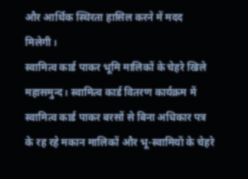और आर्थिक स्थिरता हासिल करने में मदद मिलेगी।
स्वामित्व कार्ड पाकर भूमि मालिकों के चेहरे खिले
महासमुन्द। स्वामित्व कार्ड वितरण कार्यक्रम में स्वामित्व कार्ड पाकर बरसों से बिना अधिकार पत्र के रह रहे मकान मालिकों और भू-स्वामियों के चेहरे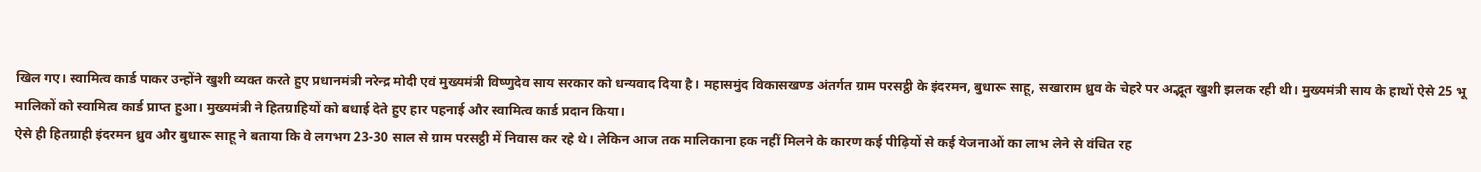खिल गए। स्वामित्व कार्ड पाकर उन्होंने खुशी व्यक्त करते हुए प्रधानमंत्री नरेन्द्र मोदी एवं मुख्यमंत्री विष्णुदेव साय सरकार को धन्यवाद दिया है। महासमुंद विकासखण्ड अंतर्गत ग्राम परसट्ठी के इंदरमन, बुधारू साहू, सखाराम ध्रुव के चेहरे पर अद्भूत खुशी झलक रही थी। मुख्यमंत्री साय के हाथों ऐसे 25 भू मालिकों को स्वामित्व कार्ड प्राप्त हुआ। मुख्यमंत्री ने हितग्राहियों को बधाई देते हुए हार पहनाई और स्वामित्व कार्ड प्रदान किया।
ऐसे ही हितग्राही इंदरमन ध्रुव और बुधारू साहू ने बताया कि वे लगभग 23-30 साल से ग्राम परसट्ठी में निवास कर रहे थे। लेकिन आज तक मालिकाना हक नहीं मिलने के कारण कई पीढ़ियों से कई येजनाओं का लाभ लेने से वंचित रह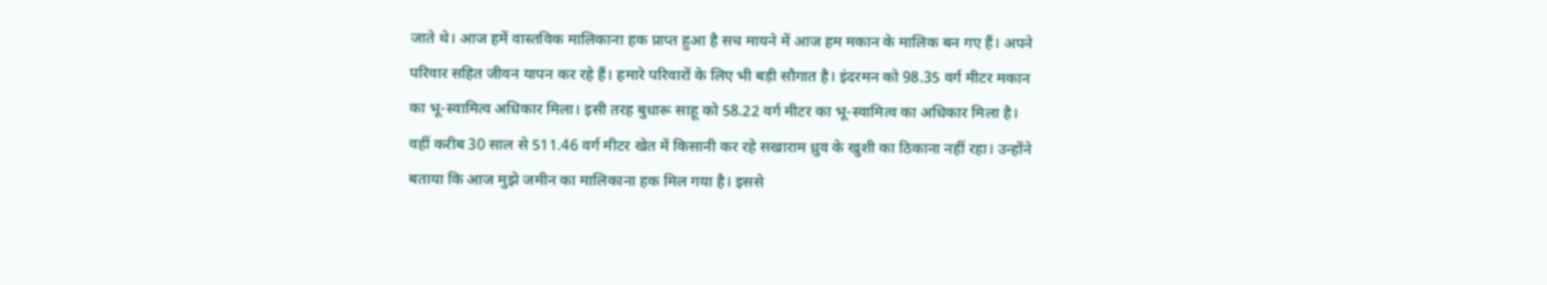जाते थे। आज हमें वास्तविक मालिकाना हक प्राप्त हुआ है सच मायने में आज हम मकान के मालिक बन गए हैं। अपने परिवार सहित जीवन यापन कर रहे हैं। हमारे परिवारों के लिए भी बड़ी सौगात है। इंदरमन को 98.35 वर्ग मीटर मकान का भू-स्वामित्व अधिकार मिला। इसी तरह बुधारू साहू को 58.22 वर्ग मीटर का भू-स्वामित्व का अधिकार मिला है। वहीं करीब 30 साल से 511.46 वर्ग मीटर खेत में किसानी कर रहे सखाराम ध्रुव के खुशी का ठिकाना नहीं रहा। उन्होंने बताया कि आज मुझे जमीन का मालिकाना हक मिल गया है। इससे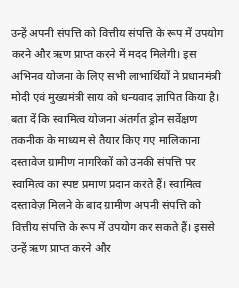उन्हें अपनी संपत्ति को वित्तीय संपत्ति के रूप में उपयोग करने और ऋण प्राप्त करने में मदद मिलेगी। इस अभिनव योजना के लिए सभी लाभार्थियों ने प्रधानमंत्री मोदी एवं मुख्यमंत्री साय को धन्यवाद ज्ञापित किया है।
बता दें कि स्वामित्व योजना अंतर्गत ड्रोन सर्वेक्षण तकनीक के माध्यम से तैयार किए गए मालिकाना दस्तावेज ग्रामीण नागरिकों को उनकी संपत्ति पर स्वामित्व का स्पष्ट प्रमाण प्रदान करते हैं। स्वामित्व दस्तावेज़ मिलने के बाद ग्रामीण अपनी संपत्ति को वित्तीय संपत्ति के रूप में उपयोग कर सकते हैं। इससे उन्हें ऋण प्राप्त करने और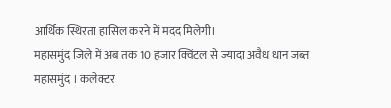आर्थिक स्थिरता हासिल करने में मदद मिलेगी।
महासमुंद जिले में अब तक 10 हजार क्विंटल से ज्यादा अवैध धान जब्त
महासमुंद । कलेक्टर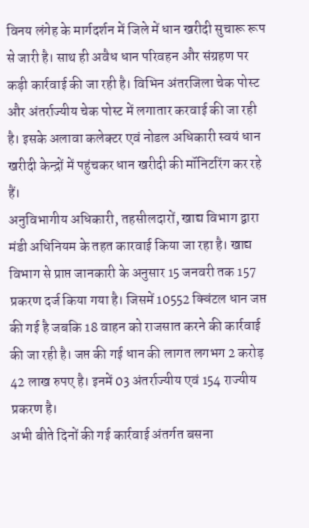विनय लंगेह के मार्गदर्शन में जिले में धान खरीदी सुचारू रूप से जारी है। साथ ही अवैध धान परिवहन और संग्रहण पर कड़ी कार्रवाई की जा रही है। विभिन अंतरजिला चेक पोस्ट और अंतर्राज्यीय चेक पोस्ट में लगातार करवाई की जा रही है। इसके अलावा कलेक्टर एवं नोडल अधिकारी स्वयं धान खरीदी केन्द्रों में पहुंचकर धान खरीदी की मॉनिटरिंग कर रहे हैं।
अनुविभागीय अधिकारी, तहसीलदारों, खाद्य विभाग द्वारा मंडी अधिनियम के तहत कारवाई किया जा रहा है। खाद्य विभाग से प्राप्त जानकारी के अनुसार 15 जनवरी तक 157 प्रकरण दर्ज किया गया है। जिसमें 10552 क्विंटल धान जप्त की गई है जबकि 18 वाहन को राजसात करने की कार्रवाई की जा रही है। जप्त की गई धान की लागत लगभग 2 करोड़ 42 लाख रुपए है। इनमें 03 अंतर्राज्यीय एवं 154 राज्यीय प्रकरण है।
अभी बीते दिनों की गई कार्रवाई अंतर्गत बसना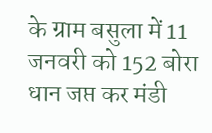के ग्राम बसुला में 11 जनवरी को 152 बोरा धान जप्त कर मंडी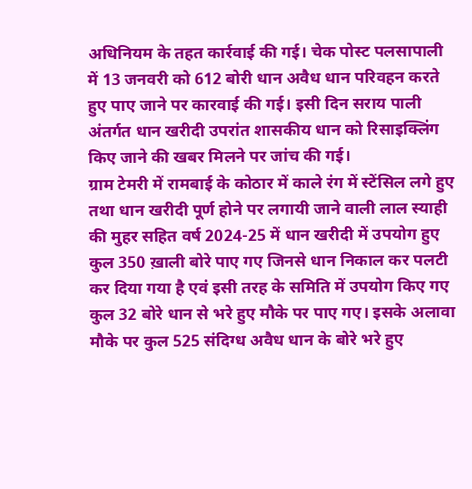अधिनियम के तहत कार्रवाई की गई। चेक पोस्ट पलसापाली में 13 जनवरी को 612 बोरी धान अवैध धान परिवहन करते हुए पाए जाने पर कारवाई की गई। इसी दिन सराय पाली अंतर्गत धान खरीदी उपरांत शासकीय धान को रिसाइक्लिंग किए जाने की खबर मिलने पर जांच की गई।
ग्राम टेमरी में रामबाई के कोठार में काले रंग में स्टेंसिल लगे हुए तथा धान खरीदी पूर्ण होने पर लगायी जाने वाली लाल स्याही की मुहर सहित वर्ष 2024-25 में धान खरीदी में उपयोग हुए कुल 350 ख़ाली बोरे पाए गए जिनसे धान निकाल कर पलटी कर दिया गया है एवं इसी तरह के समिति में उपयोग किए गए कुल 32 बोरे धान से भरे हुए मौके पर पाए गए। इसके अलावा मौके पर कुल 525 संदिग्ध अवैध धान के बोरे भरे हुए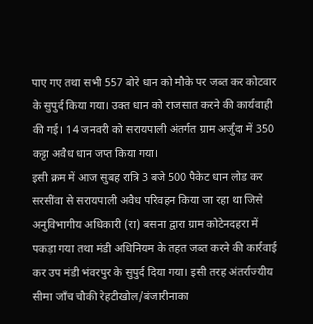पाए गए तथा सभी 557 बोरे धान को मौके पर जब्त कर कोटवार के सुपुर्द किया गया। उक्त धान को राजसात करने की कार्यवाही की गई। 14 जनवरी को सरायपाली अंतर्गत ग्राम अर्जुंदा में 350 कट्टा अवैध धान जप्त किया गया।
इसी क्रम में आज सुबह रात्रि 3 बजे 500 पैकेट धान लोड कर सरसींवा से सरायपाली अवैध परिवहन किया जा रहा था जिसे अनुविभागीय अधिकारी (रा) बसना द्वारा ग्राम कोटेनदहरा में पकड़ा गया तथा मंडी अधिनियम के तहत जब्त करने की कार्रवाई कर उप मंडी भंवरपुर के सुपुर्द दिया गया। इसी तरह अंतर्राज्यीय सीमा जाँच चौकी रेहटीखोल/बंजारीनाका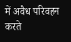में अवैध परिवहन करते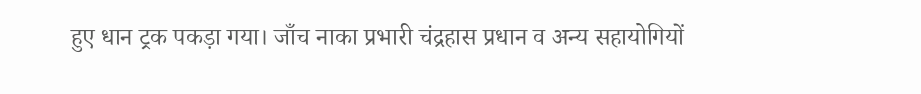हुए धान ट्रक पकड़ा गया। जाँच नाका प्रभारी चंद्रहास प्रधान व अन्य सहायोगियों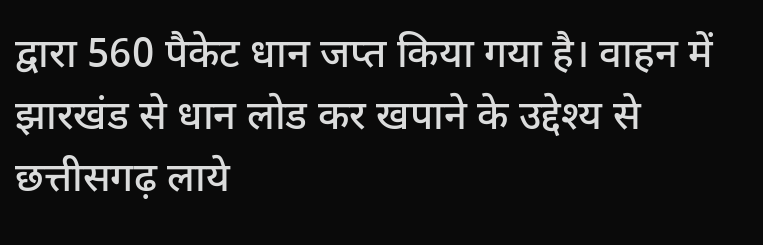द्वारा 560 पैकेट धान जप्त किया गया है। वाहन में झारखंड से धान लोड कर खपाने के उद्देश्य से छत्तीसगढ़ लाये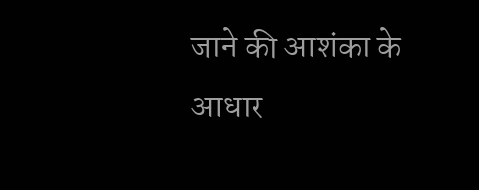जाने की आशंका के आधार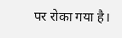पर रोका गया है।